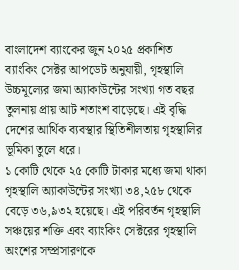বাংলাদেশ ব্যাংকের জুন ২০২৫ প্রকাশিত ব্যাংকিং সেক্টর আপডেট অনুযায়ী, গৃহস্থালি উচ্চমূল্যের জমা অ্যাকাউন্টের সংখ্যা গত বছর তুলনায় প্রায় আট শতাংশ বাড়েছে। এই বৃদ্ধি দেশের আর্থিক ব্যবস্থার স্থিতিশীলতায় গৃহস্থালির ভূমিকা তুলে ধরে।
১ কোটি থেকে ২৫ কোটি টাকার মধ্যে জমা থাকা গৃহস্থালি অ্যাকাউন্টের সংখ্যা ৩৪,২৫৮ থেকে বেড়ে ৩৬,৯৩২ হয়েছে। এই পরিবর্তন গৃহস্থালি সঞ্চয়ের শক্তি এবং ব্যাংকিং সেক্টরের গৃহস্থালি অংশের সম্প্রসারণকে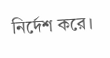নির্দেশ করে।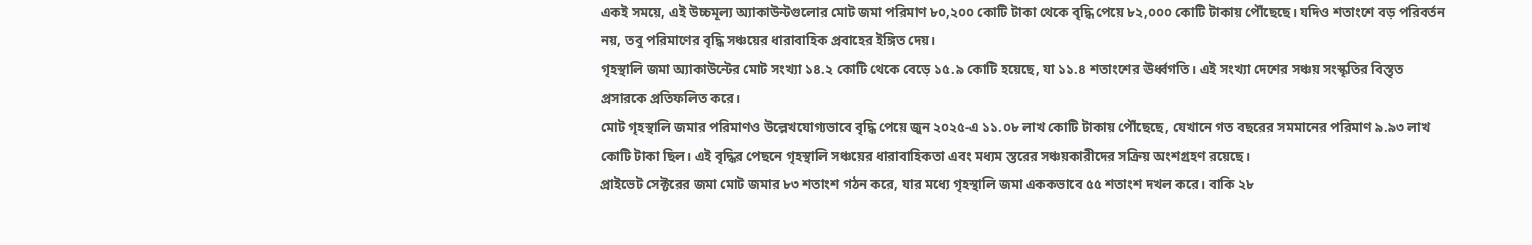একই সময়ে, এই উচ্চমূল্য অ্যাকাউন্টগুলোর মোট জমা পরিমাণ ৮০,২০০ কোটি টাকা থেকে বৃদ্ধি পেয়ে ৮২,০০০ কোটি টাকায় পৌঁছেছে। যদিও শতাংশে বড় পরিবর্তন নয়, তবু পরিমাণের বৃদ্ধি সঞ্চয়ের ধারাবাহিক প্রবাহের ইঙ্গিত দেয়।
গৃহস্থালি জমা অ্যাকাউন্টের মোট সংখ্যা ১৪.২ কোটি থেকে বেড়ে ১৫.৯ কোটি হয়েছে, যা ১১.৪ শতাংশের ঊর্ধ্বগতি। এই সংখ্যা দেশের সঞ্চয় সংস্কৃতির বিস্তৃত প্রসারকে প্রতিফলিত করে।
মোট গৃহস্থালি জমার পরিমাণও উল্লেখযোগ্যভাবে বৃদ্ধি পেয়ে জুন ২০২৫-এ ১১.০৮ লাখ কোটি টাকায় পৌঁছেছে, যেখানে গত বছরের সমমানের পরিমাণ ৯.৯৩ লাখ কোটি টাকা ছিল। এই বৃদ্ধির পেছনে গৃহস্থালি সঞ্চয়ের ধারাবাহিকতা এবং মধ্যম স্তরের সঞ্চয়কারীদের সক্রিয় অংশগ্রহণ রয়েছে।
প্রাইভেট সেক্টরের জমা মোট জমার ৮৩ শতাংশ গঠন করে, যার মধ্যে গৃহস্থালি জমা এককভাবে ৫৫ শতাংশ দখল করে। বাকি ২৮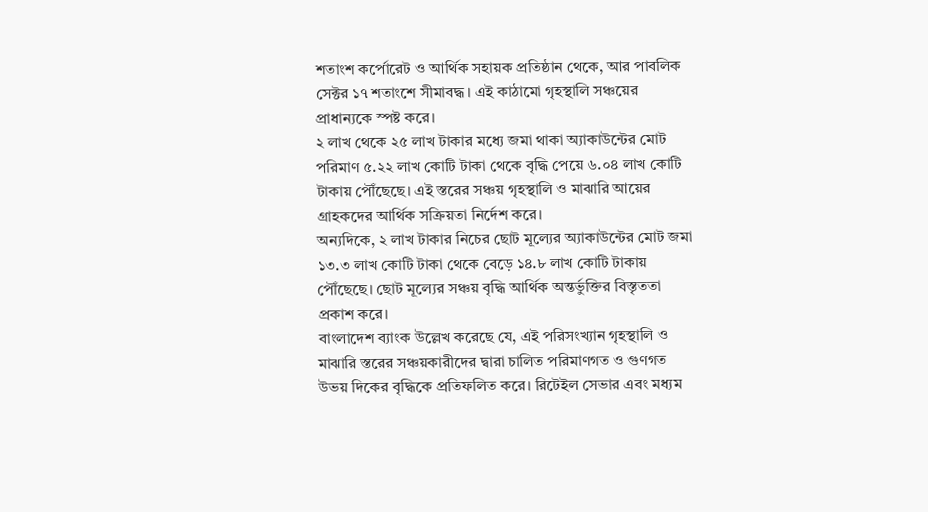শতাংশ কর্পোরেট ও আর্থিক সহায়ক প্রতিষ্ঠান থেকে, আর পাবলিক সেক্টর ১৭ শতাংশে সীমাবদ্ধ। এই কাঠামো গৃহস্থালি সঞ্চয়ের প্রাধান্যকে স্পষ্ট করে।
২ লাখ থেকে ২৫ লাখ টাকার মধ্যে জমা থাকা অ্যাকাউন্টের মোট পরিমাণ ৫.২২ লাখ কোটি টাকা থেকে বৃদ্ধি পেয়ে ৬.০৪ লাখ কোটি টাকায় পৌঁছেছে। এই স্তরের সঞ্চয় গৃহস্থালি ও মাঝারি আয়ের গ্রাহকদের আর্থিক সক্রিয়তা নির্দেশ করে।
অন্যদিকে, ২ লাখ টাকার নিচের ছোট মূল্যের অ্যাকাউন্টের মোট জমা ১৩.৩ লাখ কোটি টাকা থেকে বেড়ে ১৪.৮ লাখ কোটি টাকায় পৌঁছেছে। ছোট মূল্যের সঞ্চয় বৃদ্ধি আর্থিক অন্তর্ভুক্তির বিস্তৃততা প্রকাশ করে।
বাংলাদেশ ব্যাংক উল্লেখ করেছে যে, এই পরিসংখ্যান গৃহস্থালি ও মাঝারি স্তরের সঞ্চয়কারীদের দ্বারা চালিত পরিমাণগত ও গুণগত উভয় দিকের বৃদ্ধিকে প্রতিফলিত করে। রিটেইল সেভার এবং মধ্যম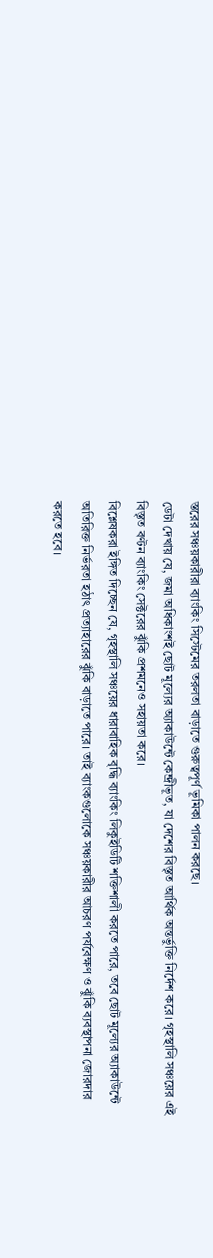স্তরের সঞ্চয়কারীরা ব্যাংকিং সিস্টেমের তরলতা বাড়াতে গুরুত্বপূর্ণ ভূমিকা পালন করছে।
ডেটা দেখায় যে, জমা অধিকাংশই ছোট মূল্যের অ্যাকাউন্টে কেন্দ্রীভূত, যা দেশের বিস্তৃত আর্থিক অন্তর্ভুক্তি নির্দেশ করে। গৃহস্থালি সঞ্চয়ের এই বিস্তৃত বণ্টন ব্যাংকিং সেক্টরের ঝুঁকি প্রশমনেও সহায়তা করে।
বিশ্লেষকরা ইঙ্গিত দিচ্ছেন যে, গৃহস্থালি সঞ্চয়ের ধারাবাহিক বৃদ্ধি ব্যাংকিং লিকুইডিটি শক্তিশালী করতে পারে, তবে ছোট মূল্যের অ্যাকাউন্টে অতিরিক্ত নির্ভরতা হঠাৎ প্রত্যাহারের ঝুঁকি বাড়াতে পারে। তাই ব্যাংকগুলোকে সঞ্চয়কারীর আচরণ পর্যবেক্ষণ ও ঝুঁকি ব্যবস্থাপনা জোরদার করতে হবে।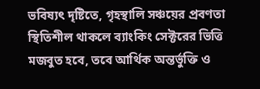ভবিষ্যৎ দৃষ্টিতে, গৃহস্থালি সঞ্চয়ের প্রবণতা স্থিতিশীল থাকলে ব্যাংকিং সেক্টরের ভিত্তি মজবুত হবে, তবে আর্থিক অন্তর্ভুক্তি ও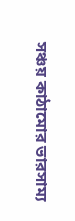সঞ্চয় কাঠামোর ভারসাম্য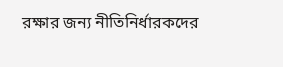রক্ষার জন্য নীতিনির্ধারকদের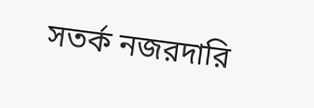সতর্ক নজরদারি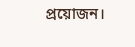প্রয়োজন।